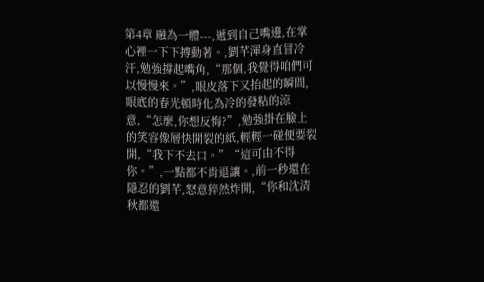第4章 融為一體---,遞到自己嘴邊,在掌心裡一下下搏動著。,劉芊渾身直冒冷汗,勉強撐起嘴角,“那個,我覺得咱們可以慢慢來。”,眼皮落下又抬起的瞬間,眼底的春光頓時化為冷的發粘的涼意,“怎麼,你想反悔?”,勉強掛在臉上的笑容像層快開裂的紙,輕輕一碰便要裂開,“我下不去口。”“這可由不得你。”,一點都不肯退讓。,前一秒還在隱忍的劉芊,怒意猝然炸開,“你和沈清秋都還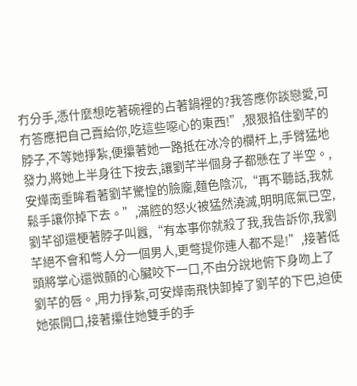冇分手,憑什麼想吃著碗裡的占著鍋裡的?我答應你談戀愛,可冇答應把自己賣給你,吃這些噁心的東西!”,狠狠掐住劉芊的脖子,不等她掙紮,便攥著她一路抵在冰冷的欄杆上,手臂猛地發力,將她上半身往下按去,讓劉芊半個身子都懸在了半空。,安燁南垂眸看著劉芊驚惶的臉龐,麵色陰沉,“再不聽話,我就鬆手讓你掉下去。”,滿腔的怒火被猛然澆滅,明明底氣已空,劉芊卻還梗著脖子叫囂,“有本事你就殺了我,我告訴你,我劉芊絕不會和彆人分一個男人,更彆提你連人都不是!”,接著低頭將掌心還微顫的心臟咬下一口,不由分說地俯下身吻上了劉芊的唇。,用力掙紮,可安燁南飛快卸掉了劉芊的下巴,迫使她張開口,接著攥住她雙手的手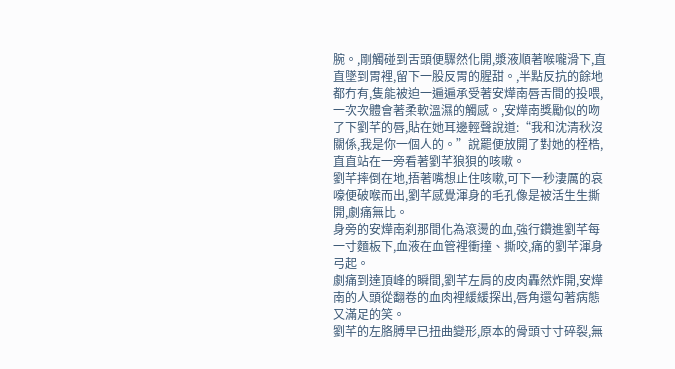腕。,剛觸碰到舌頭便驟然化開,漿液順著喉嚨滑下,直直墜到胃裡,留下一股反胃的腥甜。,半點反抗的餘地都冇有,隻能被迫一遍遍承受著安燁南唇舌間的投喂,一次次體會著柔軟溫濕的觸感。,安燁南獎勵似的吻了下劉芊的唇,貼在她耳邊輕聲說道:“我和沈清秋沒關係,我是你一個人的。”說罷便放開了對她的桎梏,直直站在一旁看著劉芊狼狽的咳嗽。
劉芊摔倒在地,捂著嘴想止住咳嗽,可下一秒淒厲的哀嚎便破喉而出,劉芊感覺渾身的毛孔像是被活生生撕開,劇痛無比。
身旁的安燁南刹那間化為滾燙的血,強行鑽進劉芊每一寸麵板下,血液在血管裡衝撞、撕咬,痛的劉芊渾身弓起。
劇痛到達頂峰的瞬間,劉芊左肩的皮肉轟然炸開,安燁南的人頭從翻卷的血肉裡緩緩探出,唇角還勾著病態又滿足的笑。
劉芊的左胳膊早已扭曲變形,原本的骨頭寸寸碎裂,無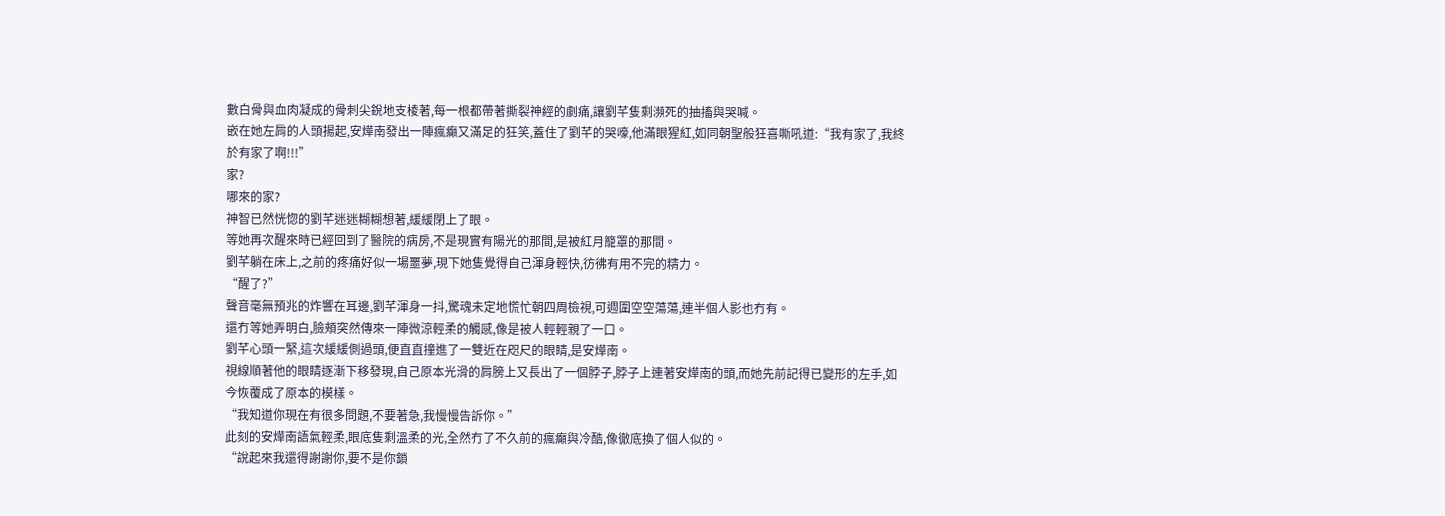數白骨與血肉凝成的骨刺尖銳地支棱著,每一根都帶著撕裂神經的劇痛,讓劉芊隻剩瀕死的抽搐與哭喊。
嵌在她左肩的人頭揚起,安燁南發出一陣瘋癲又滿足的狂笑,蓋住了劉芊的哭嚎,他滿眼猩紅,如同朝聖般狂喜嘶吼道:“我有家了,我終於有家了啊!!!”
家?
哪來的家?
神智已然恍惚的劉芊迷迷糊糊想著,緩緩閉上了眼。
等她再次醒來時已經回到了醫院的病房,不是現實有陽光的那間,是被紅月籠罩的那間。
劉芊躺在床上,之前的疼痛好似一場噩夢,現下她隻覺得自己渾身輕快,彷彿有用不完的精力。
“醒了?”
聲音毫無預兆的炸響在耳邊,劉芊渾身一抖,驚魂未定地慌忙朝四周檢視,可週圍空空蕩蕩,連半個人影也冇有。
還冇等她弄明白,臉頰突然傳來一陣微涼輕柔的觸感,像是被人輕輕親了一口。
劉芊心頭一緊,這次緩緩側過頭,便直直撞進了一雙近在咫尺的眼睛,是安燁南。
視線順著他的眼睛逐漸下移發現,自己原本光滑的肩膀上又長出了一個脖子,脖子上連著安燁南的頭,而她先前記得已變形的左手,如今恢覆成了原本的模樣。
“我知道你現在有很多問題,不要著急,我慢慢告訴你。”
此刻的安燁南語氣輕柔,眼底隻剩溫柔的光,全然冇了不久前的瘋癲與冷酷,像徹底換了個人似的。
“說起來我還得謝謝你,要不是你鎖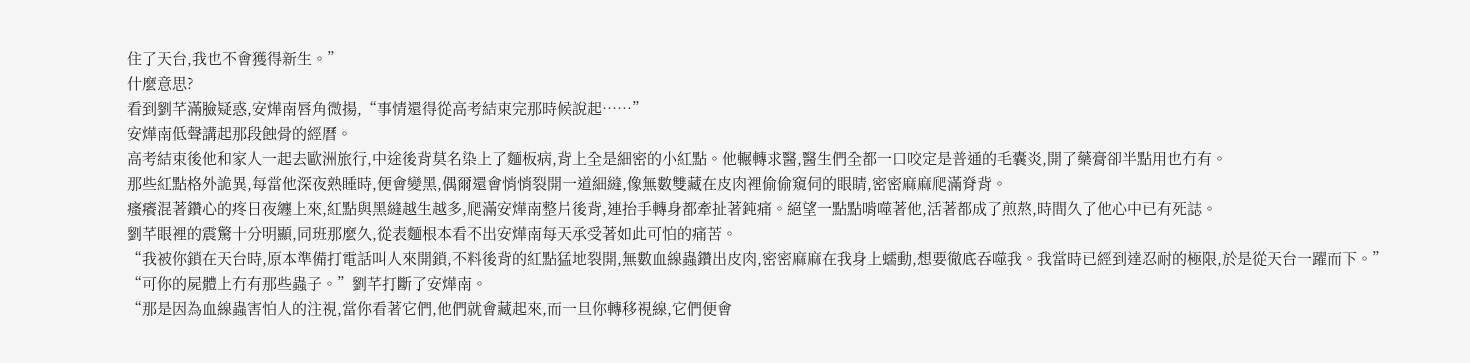住了天台,我也不會獲得新生。”
什麼意思?
看到劉芊滿臉疑惑,安燁南唇角微揚,“事情還得從高考結束完那時候說起……”
安燁南低聲講起那段蝕骨的經曆。
高考結束後他和家人一起去歐洲旅行,中途後背莫名染上了麵板病,背上全是細密的小紅點。他輾轉求醫,醫生們全都一口咬定是普通的毛囊炎,開了藥膏卻半點用也冇有。
那些紅點格外詭異,每當他深夜熟睡時,便會變黑,偶爾還會悄悄裂開一道細縫,像無數雙藏在皮肉裡偷偷窺伺的眼睛,密密麻麻爬滿脊背。
瘙癢混著鑽心的疼日夜纏上來,紅點與黑縫越生越多,爬滿安燁南整片後背,連抬手轉身都牽扯著鈍痛。絕望一點點啃噬著他,活著都成了煎熬,時間久了他心中已有死誌。
劉芊眼裡的震驚十分明顯,同班那麼久,從表麵根本看不出安燁南每天承受著如此可怕的痛苦。
“我被你鎖在天台時,原本準備打電話叫人來開鎖,不料後背的紅點猛地裂開,無數血線蟲鑽出皮肉,密密麻麻在我身上蠕動,想要徹底吞噬我。我當時已經到達忍耐的極限,於是從天台一躍而下。”
“可你的屍體上冇有那些蟲子。”劉芊打斷了安燁南。
“那是因為血線蟲害怕人的注視,當你看著它們,他們就會藏起來,而一旦你轉移視線,它們便會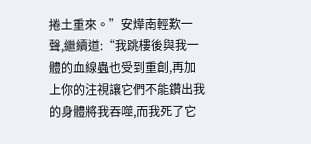捲土重來。”安燁南輕歎一聲,繼續道:“我跳樓後與我一體的血線蟲也受到重創,再加上你的注視讓它們不能鑽出我的身體將我吞噬,而我死了它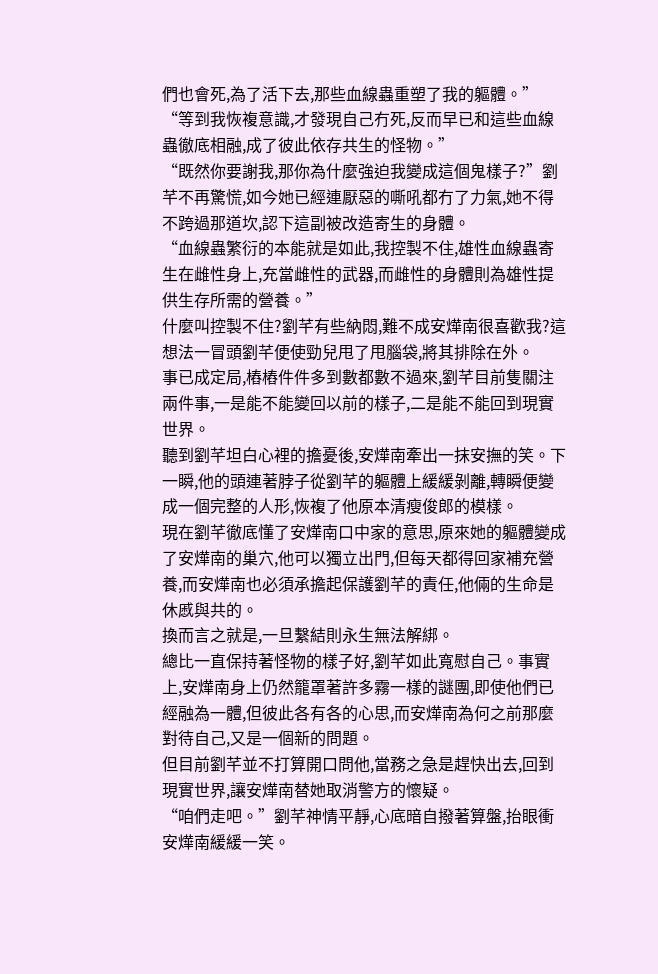們也會死,為了活下去,那些血線蟲重塑了我的軀體。”
“等到我恢複意識,才發現自己冇死,反而早已和這些血線蟲徹底相融,成了彼此依存共生的怪物。”
“既然你要謝我,那你為什麼強迫我變成這個鬼樣子?”劉芊不再驚慌,如今她已經連厭惡的嘶吼都冇了力氣,她不得不跨過那道坎,認下這副被改造寄生的身體。
“血線蟲繁衍的本能就是如此,我控製不住,雄性血線蟲寄生在雌性身上,充當雌性的武器,而雌性的身體則為雄性提供生存所需的營養。”
什麼叫控製不住?劉芊有些納悶,難不成安燁南很喜歡我?這想法一冒頭劉芊便使勁兒甩了甩腦袋,將其排除在外。
事已成定局,樁樁件件多到數都數不過來,劉芊目前隻關注兩件事,一是能不能變回以前的樣子,二是能不能回到現實世界。
聽到劉芊坦白心裡的擔憂後,安燁南牽出一抹安撫的笑。下一瞬,他的頭連著脖子從劉芊的軀體上緩緩剝離,轉瞬便變成一個完整的人形,恢複了他原本清瘦俊郎的模樣。
現在劉芊徹底懂了安燁南口中家的意思,原來她的軀體變成了安燁南的巢穴,他可以獨立出門,但每天都得回家補充營養,而安燁南也必須承擔起保護劉芊的責任,他倆的生命是休慼與共的。
換而言之就是,一旦繫結則永生無法解綁。
總比一直保持著怪物的樣子好,劉芊如此寬慰自己。事實上,安燁南身上仍然籠罩著許多霧一樣的謎團,即使他們已經融為一體,但彼此各有各的心思,而安燁南為何之前那麼對待自己,又是一個新的問題。
但目前劉芊並不打算開口問他,當務之急是趕快出去,回到現實世界,讓安燁南替她取消警方的懷疑。
“咱們走吧。”劉芊神情平靜,心底暗自撥著算盤,抬眼衝安燁南緩緩一笑。